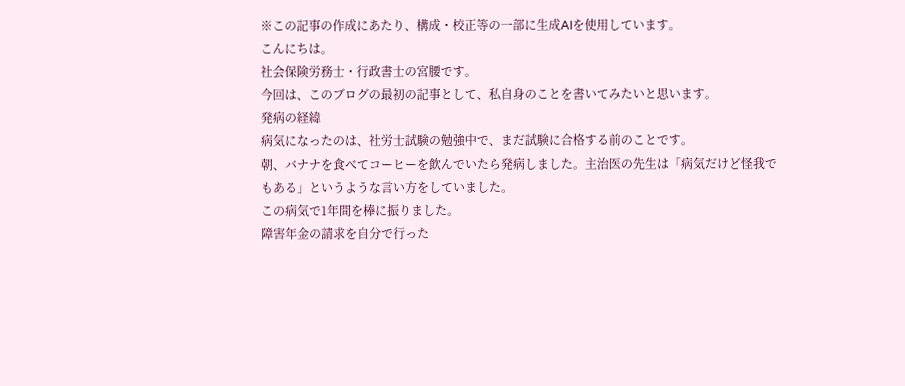※この記事の作成にあたり、構成・校正等の一部に生成AIを使用しています。
こんにちは。
社会保険労務士・行政書士の宮腰です。
今回は、このブログの最初の記事として、私自身のことを書いてみたいと思います。
発病の経緯
病気になったのは、社労士試験の勉強中で、まだ試験に合格する前のことです。
朝、バナナを食べてコーヒーを飲んでいたら発病しました。主治医の先生は「病気だけど怪我でもある」というような言い方をしていました。
この病気で1年間を棒に振りました。
障害年金の請求を自分で行った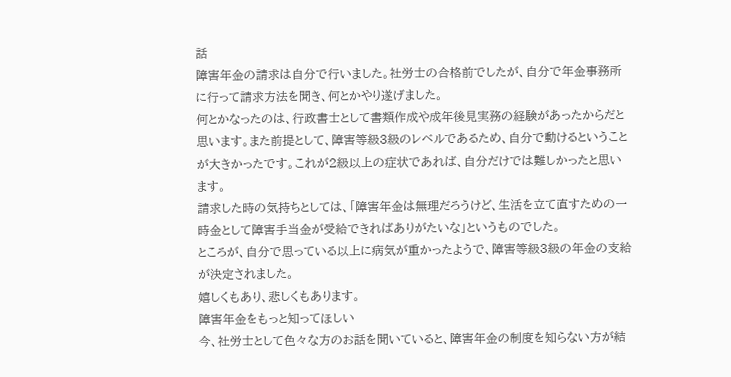話
障害年金の請求は自分で行いました。社労士の合格前でしたが、自分で年金事務所に行って請求方法を聞き、何とかやり遂げました。
何とかなったのは、行政書士として書類作成や成年後見実務の経験があったからだと思います。また前提として、障害等級3級のレベルであるため、自分で動けるということが大きかったです。これが2級以上の症状であれば、自分だけでは難しかったと思います。
請求した時の気持ちとしては、「障害年金は無理だろうけど、生活を立て直すための一時金として障害手当金が受給できればありがたいな」というものでした。
ところが、自分で思っている以上に病気が重かったようで、障害等級3級の年金の支給が決定されました。
嬉しくもあり、悲しくもあります。
障害年金をもっと知ってほしい
今、社労士として色々な方のお話を聞いていると、障害年金の制度を知らない方が結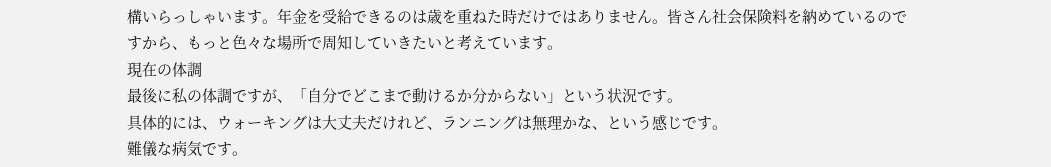構いらっしゃいます。年金を受給できるのは歳を重ねた時だけではありません。皆さん社会保険料を納めているのですから、もっと色々な場所で周知していきたいと考えています。
現在の体調
最後に私の体調ですが、「自分でどこまで動けるか分からない」という状況です。
具体的には、ウォーキングは大丈夫だけれど、ランニングは無理かな、という感じです。
難儀な病気です。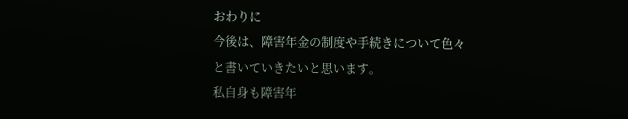おわりに
今後は、障害年金の制度や手続きについて色々と書いていきたいと思います。
私自身も障害年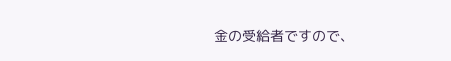金の受給者ですので、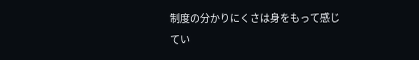制度の分かりにくさは身をもって感じてい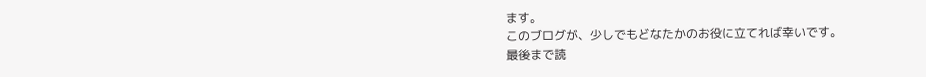ます。
このブログが、少しでもどなたかのお役に立てれば幸いです。
最後まで読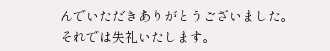んでいただきありがとうございました。
それでは失礼いたします。